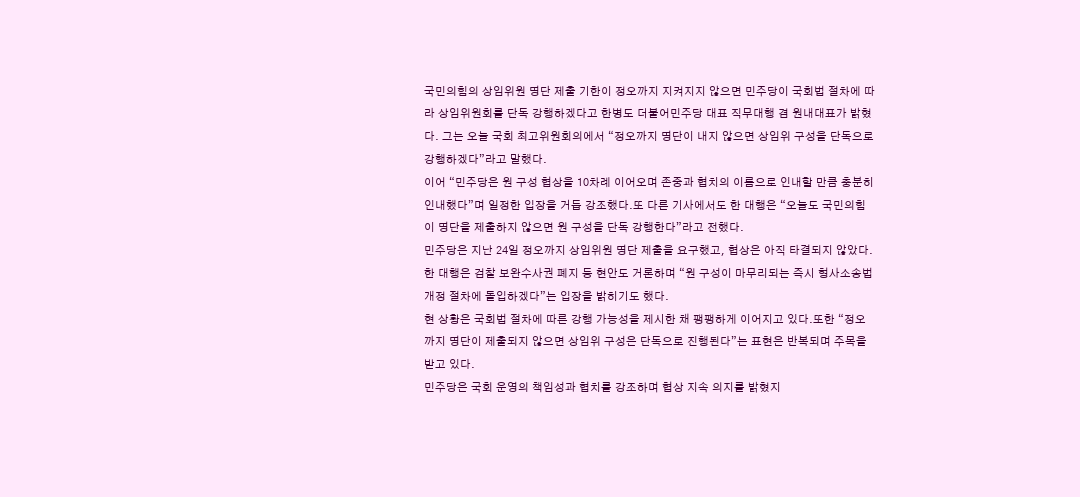국민의힘의 상임위원 명단 제출 기한이 정오까지 지켜지지 않으면 민주당이 국회법 절차에 따라 상임위원회를 단독 강행하겠다고 한병도 더불어민주당 대표 직무대행 겸 원내대표가 밝혔다. 그는 오늘 국회 최고위원회의에서 “정오까지 명단이 내지 않으면 상임위 구성을 단독으로 강행하겠다”라고 말했다.
이어 “민주당은 원 구성 협상을 10차례 이어오며 존중과 협치의 이름으로 인내할 만큼 충분히 인내했다”며 일정한 입장을 거듭 강조했다.또 다른 기사에서도 한 대행은 “오늘도 국민의힘이 명단을 제출하지 않으면 원 구성을 단독 강행한다”라고 전했다.
민주당은 지난 24일 정오까지 상임위원 명단 제출을 요구했고, 협상은 아직 타결되지 않았다. 한 대행은 검찰 보완수사권 폐지 등 현안도 거론하며 “원 구성이 마무리되는 즉시 형사소송법 개정 절차에 돌입하겠다”는 입장을 밝히기도 했다.
현 상황은 국회법 절차에 따른 강행 가능성을 제시한 채 팽팽하게 이어지고 있다.또한 “정오까지 명단이 제출되지 않으면 상임위 구성은 단독으로 진행된다”는 표현은 반복되며 주목을 받고 있다.
민주당은 국회 운영의 책임성과 협치를 강조하며 협상 지속 의지를 밝혔지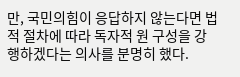만, 국민의힘이 응답하지 않는다면 법적 절차에 따라 독자적 원 구성을 강행하겠다는 의사를 분명히 했다.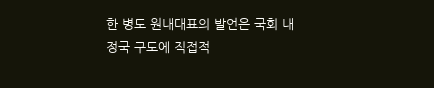한 병도 원내대표의 발언은 국회 내 정국 구도에 직접적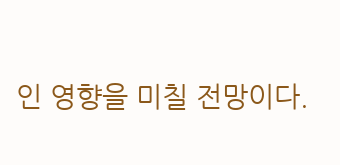인 영향을 미칠 전망이다.